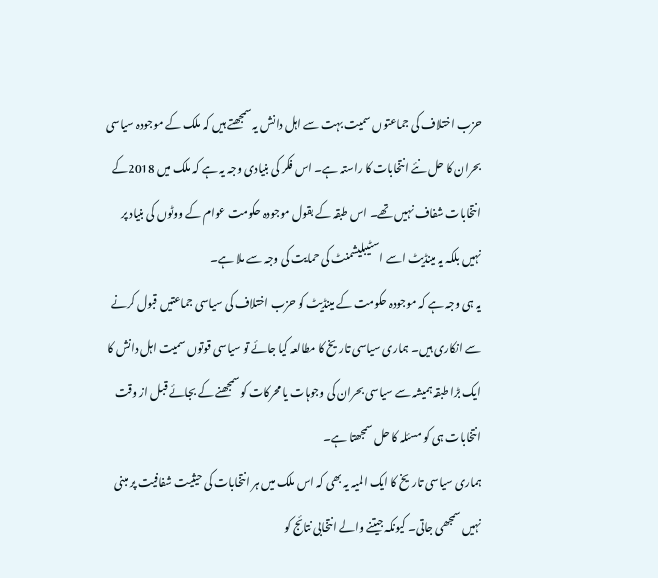حزب اختلاف کی جماعتوں سمیت بہت سے اہل دانش یہ سمجھتے ہیں کہ ملک کے موجودہ سیاسی بحران کا حل نئے انتخابات کا راستہ ہے۔ اس فکر کی بنیادی وجہ یہ ہے کہ ملک میں 2018کے انتخابات شفاف نہیں تھے۔ اس طبقہ کے بقول موجودہ حکومت عوام کے ووٹوں کی بنیاد پر نہیں بلکہ یہ مینڈیٹ اسے اسٹیبلیشمنٹ کی حمایت کی وجہ سے ملا ہے۔
یہ ہی وجہ ہے کہ موجودہ حکومت کے مینڈیٹ کو حزب اختلاف کی سیاسی جماعتیں قبول کرنے سے انکاری ہیں۔ ہماری سیاسی تاریخ کا مطالعہ کیا جائے تو سیاسی قوتوں سمیت اہل دانش کا ایک بڑا طبقہ ہمیشہ سے سیاسی بحران کی وجوہات یا محرکات کو سمجھنے کے بجائے قبل از وقت انتخابات ہی کو مسئلہ کا حل سمجھتا ہے۔
ہماری سیاسی تاریخ کا ایک المیہ یہ بھی کہ اس ملک میں ہر انتخابات کی حیثیت شفافیت پر مبنی نہیں سمجھی جاتی۔ کیونکہ جیتنے والے انتخابی نتائج کو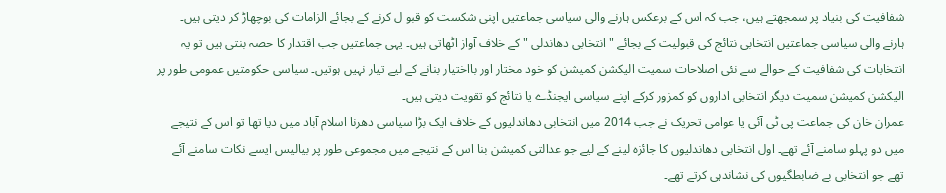شفافیت کی بنیاد پر سمجھتے ہیں، جب کہ اس کے برعکس ہارنے والی سیاسی جماعتیں اپنی شکست کو قبو ل کرنے کے بجائے الزامات کی بوچھاڑ کر دیتی ہیں۔
ہارنے والی سیاسی جماعتیں انتخابی نتائج کی قبولیت کے بجائے " انتخابی دھاندلی " کے خلاف آواز اٹھاتی ہیں۔ یہی جماعتیں جب اقتدار کا حصہ بنتی ہیں تو یہ انتخابات کی شفافیت کے حوالے سے نئی اصلاحات سمیت الیکشن کمیشن کو خود مختار اور بااختیار بنانے کے لیے تیار نہیں ہوتیں۔ سیاسی حکومتیں عمومی طور پر الیکشن کمیشن سمیت دیگر انتخابی اداروں کو کمزور کرکے اپنے سیاسی ایجنڈے یا نتائج کو تقویت دیتی ہیں۔
عمران خان کی جماعت پی ٹی آئی یا عوامی تحریک نے جب 2014 میں انتخابی دھاندلیوں کے خلاف ایک بڑا سیاسی دھرنا اسلام آباد میں دیا تھا تو اس کے نتیجے میں دو پہلو سامنے آئے تھے۔ اول انتخابی دھاندلیوں کا جائزہ لینے کے لیے جو عدالتی کمیشن بنا اس کے نتیجے میں مجموعی طور پر بیالیس ایسے نکات سامنے آئے تھے جو انتخابی بے ضابطگیوں کی نشاندہی کرتے تھے۔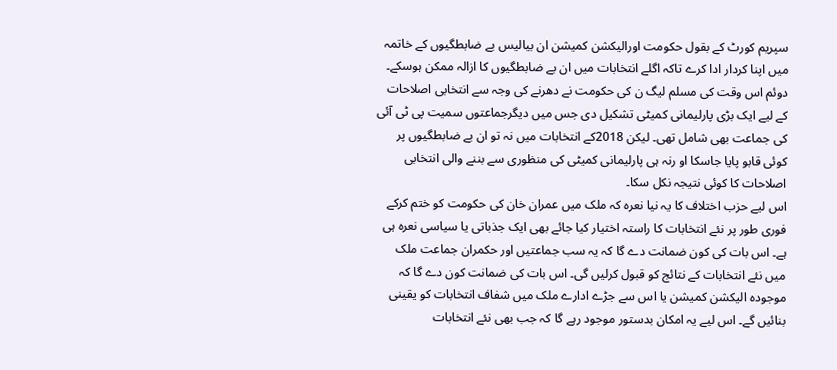سپریم کورٹ کے بقول حکومت اورالیکشن کمیشن ان بیالیس بے ضابطگیوں کے خاتمہ میں اپنا کردار ادا کرے تاکہ اگلے انتخابات میں ان بے ضابطگیوں کا ازالہ ممکن ہوسکے۔ دوئم اس وقت کی مسلم لیگ ن کی حکومت نے دھرنے کی وجہ سے انتخابی اصلاحات کے لیے ایک بڑی پارلیمانی کمیٹی تشکیل دی جس میں دیگرجماعتوں سمیت پی ٹی آئی کی جماعت بھی شامل تھی۔ لیکن 2018کے انتخابات میں نہ تو ان بے ضابطگیوں پر کوئی قابو پایا جاسکا او رنہ ہی پارلیمانی کمیٹی کی منظوری سے بننے والی انتخابی اصلاحات کا کوئی نتیجہ نکل سکا۔
اس لیے حزب اختلاف کا یہ نیا نعرہ کہ ملک میں عمران خان کی حکومت کو ختم کرکے فوری طور پر نئے انتخابات کا راستہ اختیار کیا جائے بھی ایک جذباتی یا سیاسی نعرہ ہی ہے۔ اس بات کی کون ضمانت دے گا کہ یہ سب جماعتیں اور حکمران جماعت ملک میں نئے انتخابات کے نتائج کو قبول کرلیں گی۔ اس بات کی ضمانت کون دے گا کہ موجودہ الیکشن کمیشن یا اس سے جڑے ادارے ملک میں شفاف انتخابات کو یقینی بنائیں گے۔ اس لیے یہ امکان بدستور موجود رہے گا کہ جب بھی نئے انتخابات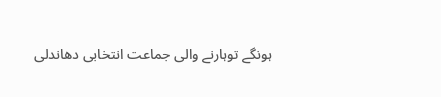ہونگے توہارنے والی جماعت انتخابی دھاندلی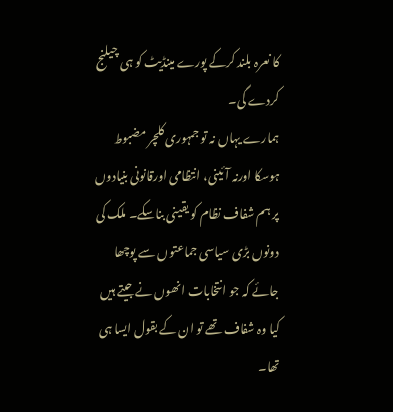کا نعرہ بلند کرکے پورے مینڈیٹ کو ہی چیلنج کردے گی۔
ہمارے یہاں نہ تو جمہوری کلچر مضبوط ہوسکا اورنہ آئینی، انتظامی اورقانونی بنیادوں پر ہم شفاف نظام کو یقینی بناسکے۔ ملک کی دونوں بڑی سیاسی جماعتوں سے پوچھا جائے کہ جو انتخابات انھوں نے جیتے ہیں کیا وہ شفاف تھے تو ان کے بقول ایسا ہی تھا۔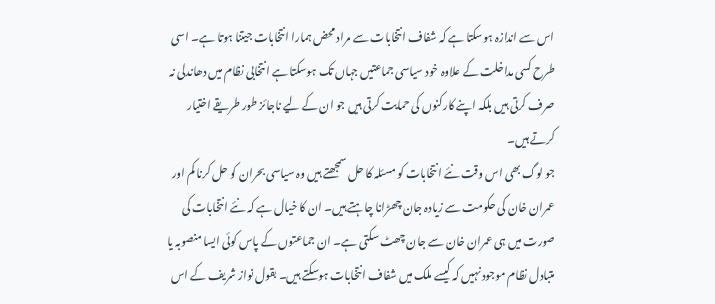اس سے اندازہ ہوسکتا ہے کہ شفاف انتخابات سے مراد محض ہمارا انتخابات جیتنا ہوتا ہے۔ اسی طرح کسی مداخلت کے علاوہ خود سیاسی جماعتیں جہاں تک ہوسکتا ہے انتخابی نظام میں دھاندلی نہ صرف کرتی ہیں بلکہ اپنے کارکنوں کی حمایت کرتی ہیں جو ان کے لیے ناجائز طور طریقے اختیار کرتے ہیں۔
جو لوگ بھی اس وقت نئے انتخابات کو مسئلہ کا حل سمجھتے ہیں وہ سیاسی بحران کو حل کرنا کم اور عمران خان کی حکومت سے زیادہ جان چھڑانا چاہتے ہیں۔ ان کا خیال ہے کہ نئے انتخابات کی صورت میں ہی عمران خان سے جان چھٹ سکتی ہے۔ ان جماعتوں کے پاس کوئی ایسا منصوبہ یا متبادل نظام موجود نہیں کہ کیسے ملک میں شفاف انتخابات ہوسکتے ہیں۔ بقول نواز شریف کے اس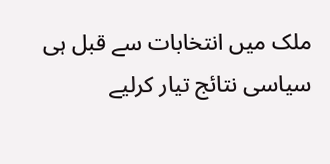ملک میں انتخابات سے قبل ہی سیاسی نتائج تیار کرلیے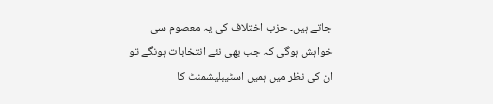جاتے ہیں۔ حزب اختلاف کی یہ معصوم سی خواہش ہوگی کہ جب بھی نئے انتخابات ہونگے تو ان کی نظر میں ہمیں اسٹیبلیشمنٹ کا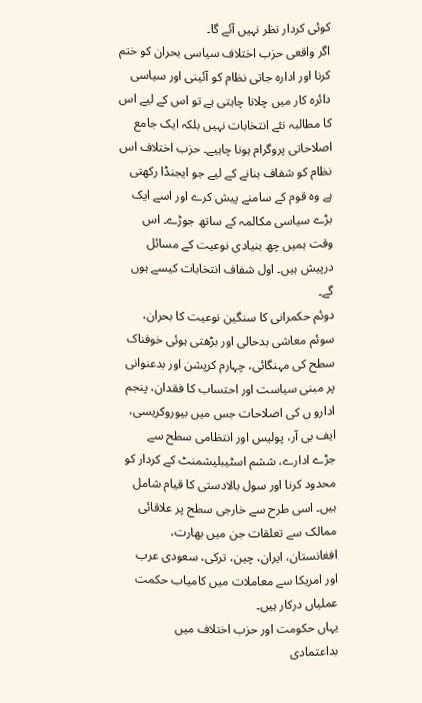کوئی کردار نظر نہیں آئے گا۔
اگر واقعی حزب اختلاف سیاسی بحران کو ختم کرنا اور ادارہ جاتی نظام کو آئینی اور سیاسی دائرہ کار میں چلانا چاہتی ہے تو اس کے لیے اس کا مطالبہ نئے انتخابات نہیں بلکہ ایک جامع اصلاحاتی پروگرام ہونا چاہیے۔ حزب اختلاف اس نظام کو شفاف بنانے کے لیے جو ایجنڈا رکھتی ہے وہ قوم کے سامنے پیش کرے اور اسے ایک بڑے سیاسی مکالمہ کے ساتھ جوڑے۔ اس وقت ہمیں چھ بنیادی نوعیت کے مسائل درپیش ہیں۔ اول شفاف انتخابات کیسے ہوں گے۔
دوئم حکمرانی کا سنگین نوعیت کا بحران، سوئم معاشی بدحالی اور بڑھتی ہوئی خوفناک سطح کی مہنگائی، چہارم کرپشن اور بدعنوانی پر مبنی سیاست اور احتساب کا فقدان، پنجم ادارو ں کی اصلاحات جس میں بیوروکریسی، ایف بی آر، پولیس اور انتظامی سطح سے جڑے ادارے، ششم اسٹیبلیشمنٹ کے کردار کو محدود کرنا اور سول بالادستی کا قیام شامل ہیں۔ اسی طرح سے خارجی سطح پر علاقائی ممالک سے تعلقات جن میں بھارت، افغانستان، ایران، چین، ترکی، سعودی عرب اور امریکا سے معاملات میں کامیاب حکمت عملیاں درکار ہیں۔
یہاں حکومت اور حزب اختلاف میں بداعتمادی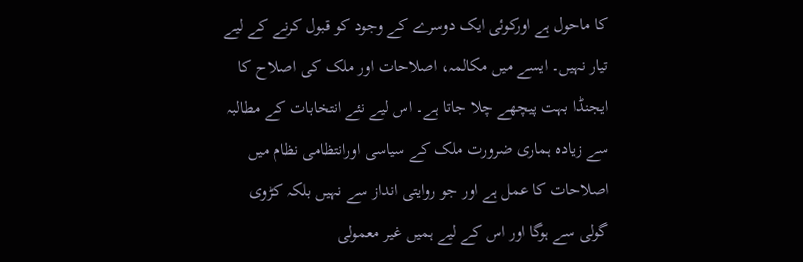کا ماحول ہے اورکوئی ایک دوسرے کے وجود کو قبول کرنے کے لیے تیار نہیں۔ ایسے میں مکالمہ، اصلاحات اور ملک کی اصلاح کا ایجنڈا بہت پیچھے چلا جاتا ہے۔ اس لیے نئے انتخابات کے مطالبہ سے زیادہ ہماری ضرورت ملک کے سیاسی اورانتظامی نظام میں اصلاحات کا عمل ہے اور جو روایتی انداز سے نہیں بلکہ کڑوی گولی سے ہوگا اور اس کے لیے ہمیں غیر معمولی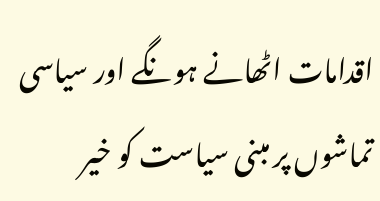اقدامات اٹھانے ہونگے اور سیاسی تماشوں پر مبنی سیاست کو خیر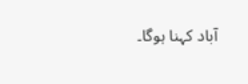آباد کہنا ہوگا۔